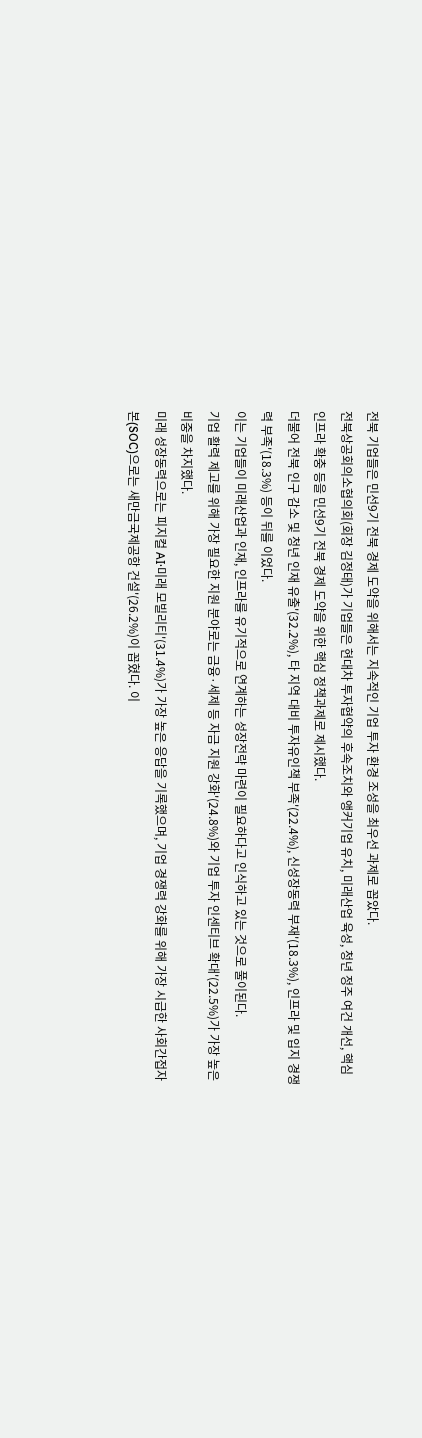전북 기업들은 민선9기 전북 경제 도약을 위해서는 지속적인 기업 투자 환경 조성을 최우선 과제로 꼽았다.
전북상공회의소협의회(회장 김정태)가 기업들은 현대차 투자협약의 후속조치와 앵커기업 유치, 미래산업 육성, 청년 정주 여건 개선, 핵심 인프라 확충 등을 민선9기 전북 경제 도약을 위한 핵심 정책과제로 제시했다.
더불어 전북 인구 감소 및 청년 인재 유출'(32.2%), 타 지역 대비 투자유인책 부족'(22.4%), 신성장동력 부재'(18.3%), 인프라 및 입지 경쟁력 부족'(18.3%) 등이 뒤를 이었다.
이는 기업들이 미래산업과 인재, 인프라를 유기적으로 연계하는 성장전략 마련이 필요하다고 인식하고 있는 것으로 풀이된다.
기업 활력 제고를 위해 가장 필요한 지원 분야로는 금융·세제 등 자금 지원 강화'(24.8%)와 기업 투자 인센티브 확대'(22.5%)가 가장 높은 비중을 차지했다.
미래 성장동력으로는 피지컬 AI·미래 모빌리티'(31.4%)가 가장 높은 응답을 기록했으며, 기업 경쟁력 강화를 위해 가장 시급한 사회간접자본(SOC)으로는 새만금국제공항 건설'(26.2%)이 꼽혔다. 이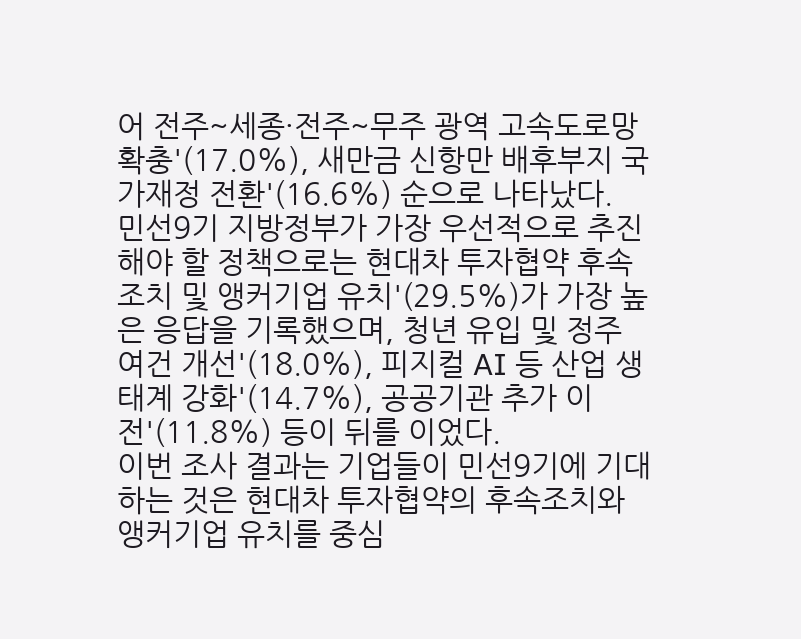어 전주~세종·전주~무주 광역 고속도로망 확충'(17.0%), 새만금 신항만 배후부지 국가재정 전환'(16.6%) 순으로 나타났다.
민선9기 지방정부가 가장 우선적으로 추진해야 할 정책으로는 현대차 투자협약 후속조치 및 앵커기업 유치'(29.5%)가 가장 높은 응답을 기록했으며, 청년 유입 및 정주 여건 개선'(18.0%), 피지컬 AI 등 산업 생태계 강화'(14.7%), 공공기관 추가 이전'(11.8%) 등이 뒤를 이었다.
이번 조사 결과는 기업들이 민선9기에 기대하는 것은 현대차 투자협약의 후속조치와 앵커기업 유치를 중심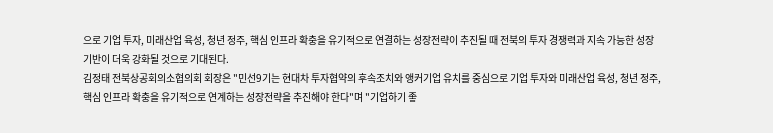으로 기업 투자, 미래산업 육성, 청년 정주, 핵심 인프라 확충을 유기적으로 연결하는 성장전략이 추진될 때 전북의 투자 경쟁력과 지속 가능한 성장 기반이 더욱 강화될 것으로 기대된다.
김정태 전북상공회의소협의회 회장은 "민선9기는 현대차 투자협약의 후속조치와 앵커기업 유치를 중심으로 기업 투자와 미래산업 육성, 청년 정주, 핵심 인프라 확충을 유기적으로 연계하는 성장전략을 추진해야 한다"며 "기업하기 좋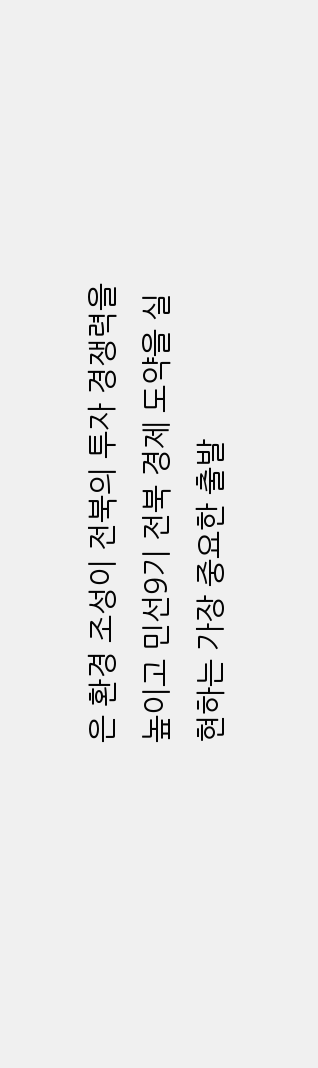은 환경 조성이 전북의 투자 경쟁력을 높이고 민선9기 전북 경제 도약을 실현하는 가장 중요한 출발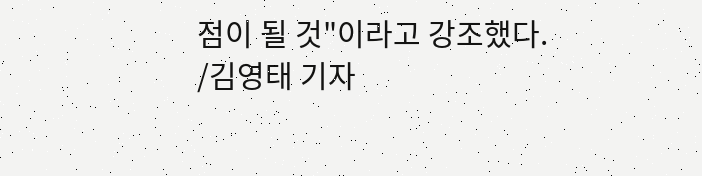점이 될 것"이라고 강조했다.
/김영태 기자